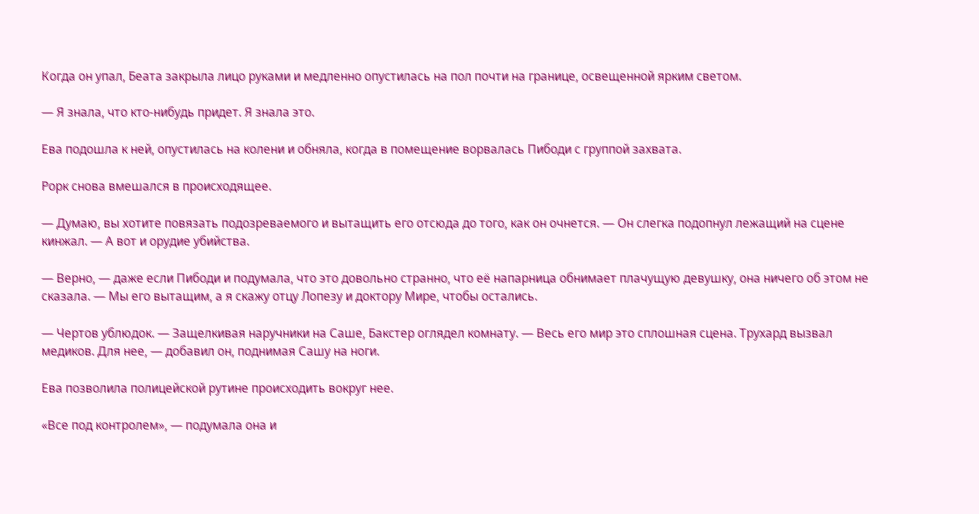Когда он упал, Беата закрыла лицо руками и медленно опустилась на пол почти на границе, освещенной ярким светом.

— Я знала, что кто-нибудь придет. Я знала это.

Ева подошла к ней, опустилась на колени и обняла, когда в помещение ворвалась Пибоди с группой захвата.

Рорк снова вмешался в происходящее.

— Думаю, вы хотите повязать подозреваемого и вытащить его отсюда до того, как он очнется. — Он слегка подопнул лежащий на сцене кинжал. — А вот и орудие убийства.

— Верно, — даже если Пибоди и подумала, что это довольно странно, что её напарница обнимает плачущую девушку, она ничего об этом не сказала. — Мы его вытащим, а я скажу отцу Лопезу и доктору Мире, чтобы остались.

— Чертов ублюдок. — Защелкивая наручники на Саше, Бакстер оглядел комнату. — Весь его мир это сплошная сцена. Трухард вызвал медиков. Для нее, — добавил он, поднимая Сашу на ноги.

Ева позволила полицейской рутине происходить вокруг нее.

«Все под контролем», — подумала она и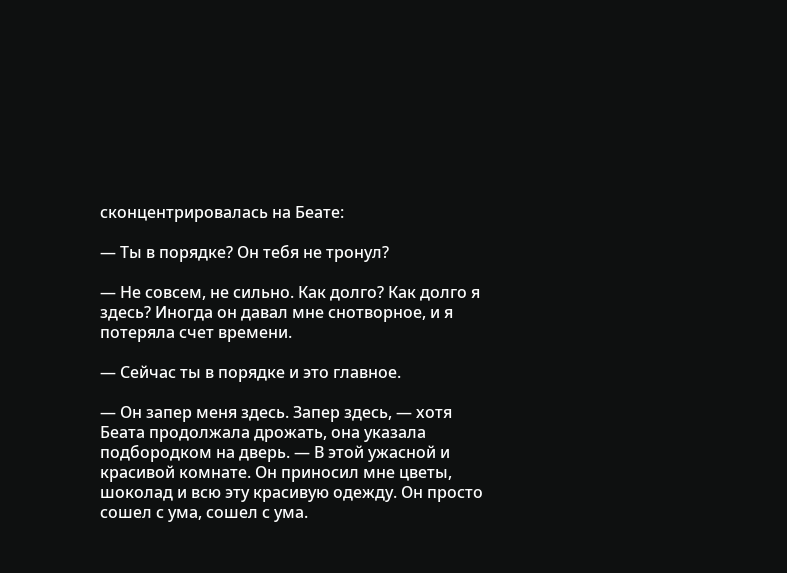сконцентрировалась на Беате:

— Ты в порядке? Он тебя не тронул?

— Не совсем, не сильно. Как долго? Как долго я здесь? Иногда он давал мне снотворное, и я потеряла счет времени.

— Сейчас ты в порядке и это главное.

— Он запер меня здесь. Запер здесь, — хотя Беата продолжала дрожать, она указала подбородком на дверь. — В этой ужасной и красивой комнате. Он приносил мне цветы, шоколад и всю эту красивую одежду. Он просто сошел с ума, сошел с ума.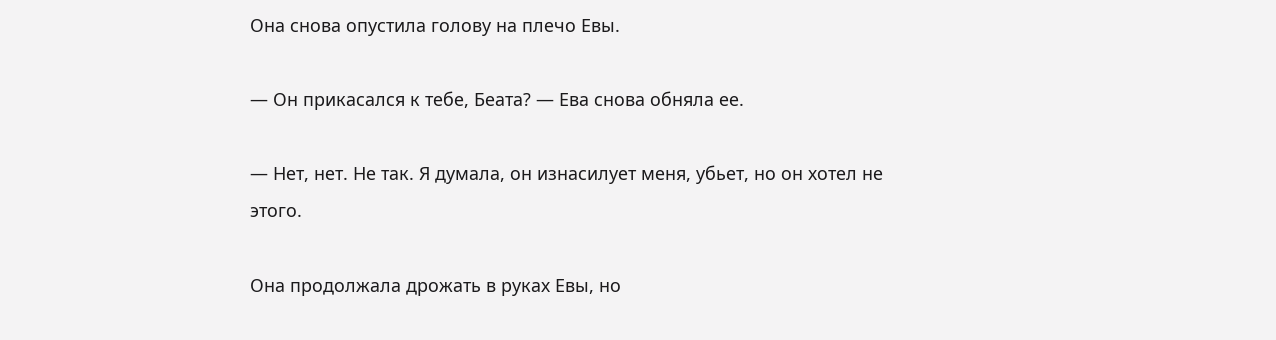Она снова опустила голову на плечо Евы.

— Он прикасался к тебе, Беата? — Ева снова обняла ее.

— Нет, нет. Не так. Я думала, он изнасилует меня, убьет, но он хотел не этого.

Она продолжала дрожать в руках Евы, но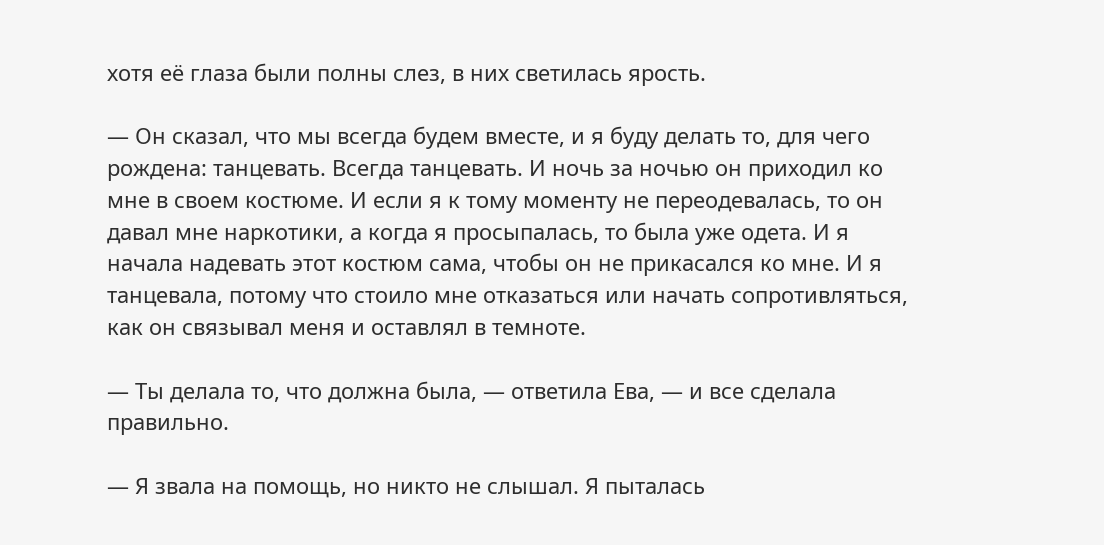хотя её глаза были полны слез, в них светилась ярость.

— Он сказал, что мы всегда будем вместе, и я буду делать то, для чего рождена: танцевать. Всегда танцевать. И ночь за ночью он приходил ко мне в своем костюме. И если я к тому моменту не переодевалась, то он давал мне наркотики, а когда я просыпалась, то была уже одета. И я начала надевать этот костюм сама, чтобы он не прикасался ко мне. И я танцевала, потому что стоило мне отказаться или начать сопротивляться, как он связывал меня и оставлял в темноте.

— Ты делала то, что должна была, — ответила Ева, — и все сделала правильно.

— Я звала на помощь, но никто не слышал. Я пыталась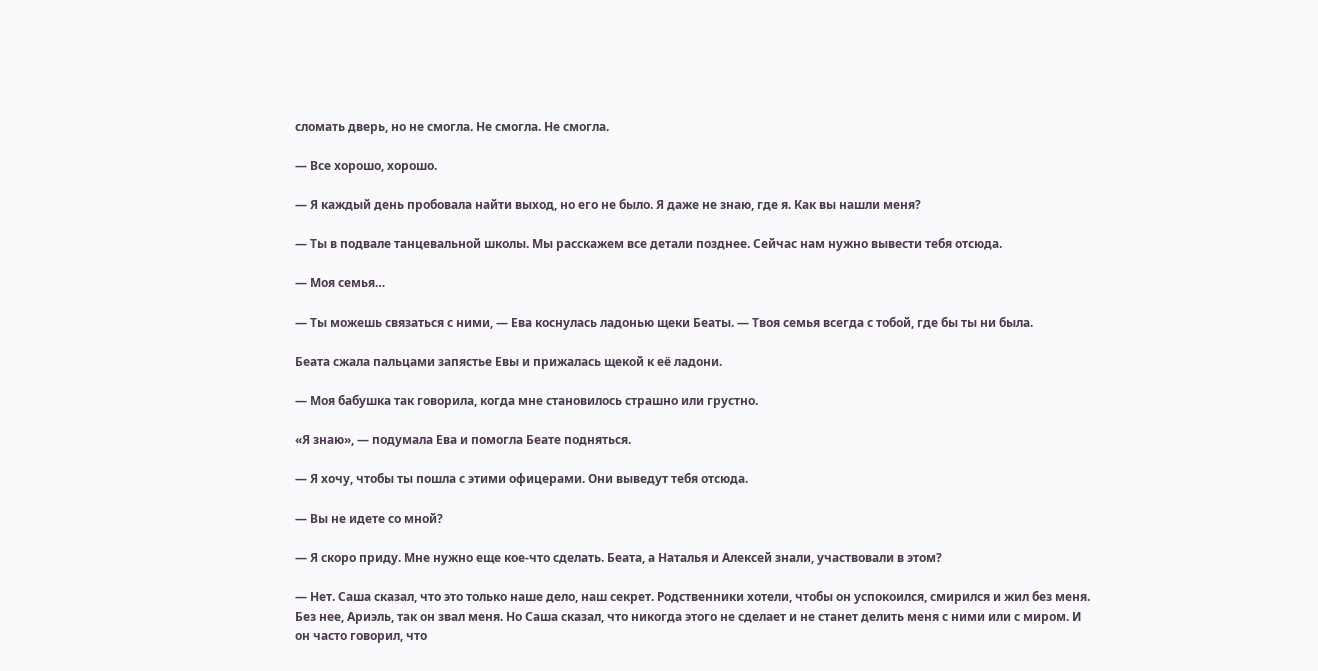сломать дверь, но не смогла. Не смогла. Не смогла.

— Все хорошо, хорошо.

— Я каждый день пробовала найти выход, но его не было. Я даже не знаю, где я. Как вы нашли меня?

— Ты в подвале танцевальной школы. Мы расскажем все детали позднее. Сейчас нам нужно вывести тебя отсюда.

— Моя семья…

— Ты можешь связаться с ними, — Ева коснулась ладонью щеки Беаты. — Твоя семья всегда с тобой, где бы ты ни была.

Беата сжала пальцами запястье Евы и прижалась щекой к её ладони.

— Моя бабушка так говорила, когда мне становилось страшно или грустно.

«Я знаю», — подумала Ева и помогла Беате подняться.

— Я хочу, чтобы ты пошла с этими офицерами. Они выведут тебя отсюда.

— Вы не идете со мной?

— Я скоро приду. Мне нужно еще кое-что сделать. Беата, а Наталья и Алексей знали, участвовали в этом?

— Нет. Саша сказал, что это только наше дело, наш секрет. Родственники хотели, чтобы он успокоился, смирился и жил без меня. Без нее, Ариэль, так он звал меня. Но Саша сказал, что никогда этого не сделает и не станет делить меня с ними или с миром. И он часто говорил, что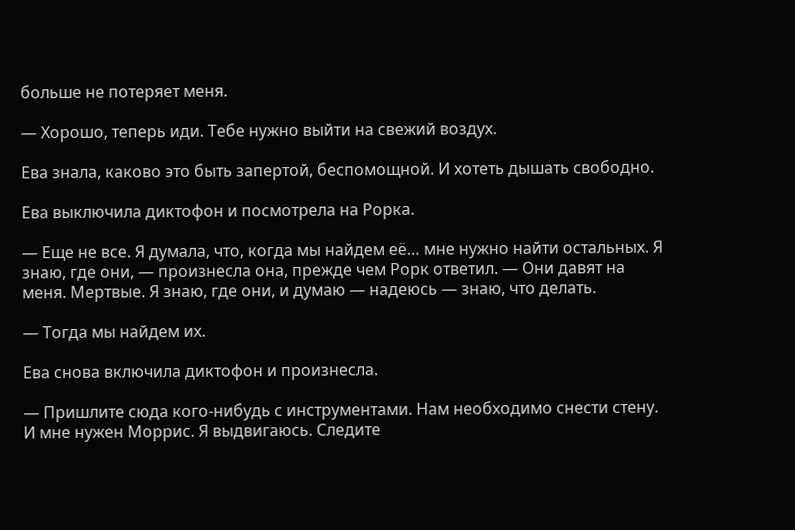больше не потеряет меня.

— Хорошо, теперь иди. Тебе нужно выйти на свежий воздух.

Ева знала, каково это быть запертой, беспомощной. И хотеть дышать свободно.

Ева выключила диктофон и посмотрела на Рорка.

— Еще не все. Я думала, что, когда мы найдем её… мне нужно найти остальных. Я знаю, где они, — произнесла она, прежде чем Рорк ответил. — Они давят на меня. Мертвые. Я знаю, где они, и думаю — надеюсь — знаю, что делать.

— Тогда мы найдем их.

Ева снова включила диктофон и произнесла.

— Пришлите сюда кого-нибудь с инструментами. Нам необходимо снести стену. И мне нужен Моррис. Я выдвигаюсь. Следите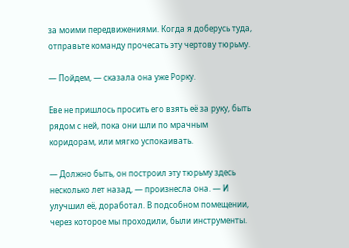за моими передвижениями. Когда я доберусь туда, отправьте команду прочесать эту чертову тюрьму.

— Пойдем, — сказала она уже Рорку.

Еве не пришлось просить его взять её за руку, быть рядом с ней, пока они шли по мрачным коридорам, или мягко успокаивать.

— Должно быть, он построил эту тюрьму здесь несколько лет назад, — произнесла она. — И улучшил её, доработал. В подсобном помещении, через которое мы проходили, были инструменты.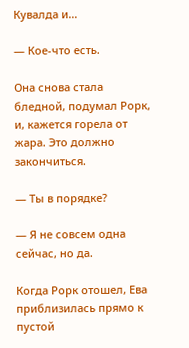Кувалда и…

— Кое-что есть.

Она снова стала бледной, подумал Рорк, и, кажется горела от жара. Это должно закончиться.

— Ты в порядке?

— Я не совсем одна сейчас, но да.

Когда Рорк отошел, Ева приблизилась прямо к пустой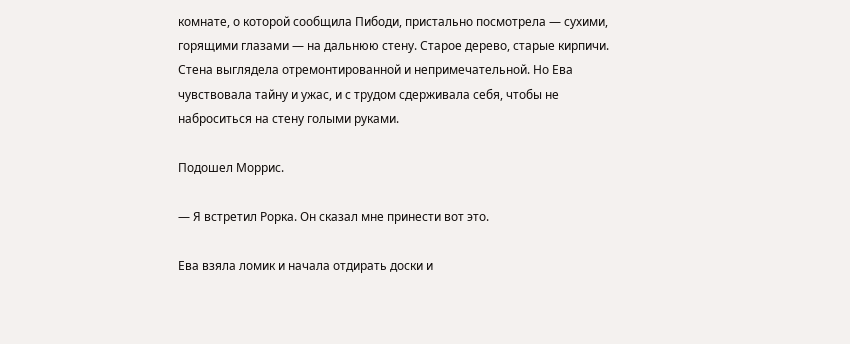комнате, о которой сообщила Пибоди, пристально посмотрела — сухими, горящими глазами — на дальнюю стену. Старое дерево, старые кирпичи. Стена выглядела отремонтированной и непримечательной. Но Ева чувствовала тайну и ужас, и с трудом сдерживала себя, чтобы не наброситься на стену голыми руками.

Подошел Моррис.

— Я встретил Рорка. Он сказал мне принести вот это.

Ева взяла ломик и начала отдирать доски и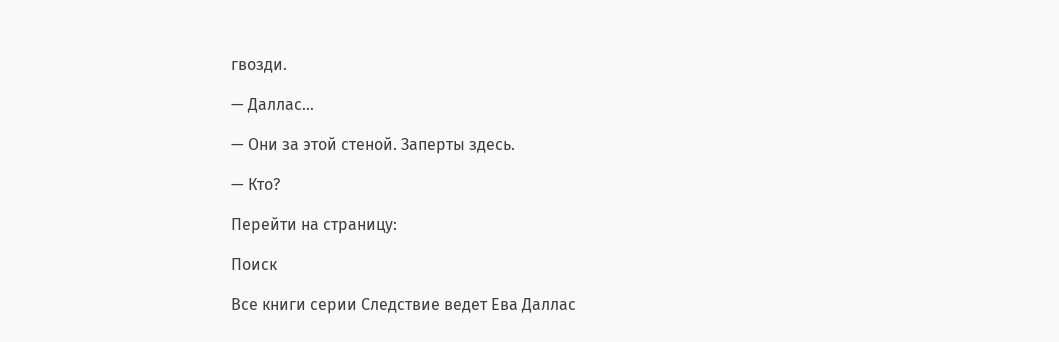гвозди.

— Даллас…

— Они за этой стеной. Заперты здесь.

— Кто?

Перейти на страницу:

Поиск

Все книги серии Следствие ведет Ева Даллас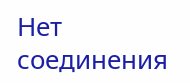Нет соединения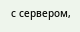с сервером,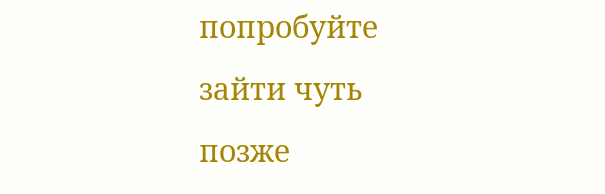попробуйте зайти чуть позже